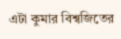এটা কুমার বিশ্বজিতের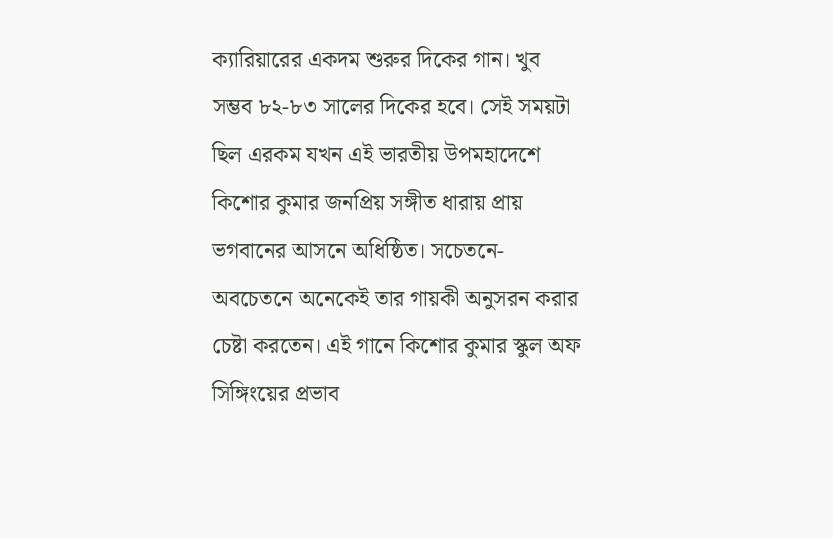ক্যারিয়ারের একদম শুরুর দিকের গান। খুব সম্ভব ৮২-৮৩ সালের দিকের হবে। সেই সময়টা ছিল এরকম যখন এই ভারতীয় উপমহাদেশে কিশোর কুমার জনপ্রিয় সঙ্গীত ধারায় প্রায় ভগবানের আসনে অধিষ্ঠিত। সচেতনে-অবচেতনে অনেকেই তার গায়কী অনুসরন করার চেষ্টা করতেন। এই গানে কিশোর কুমার স্কুল অফ সিঙ্গিংয়ের প্রভাব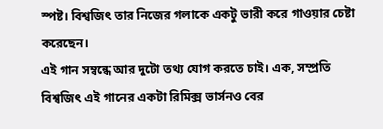স্পষ্ট। বিশ্বজিৎ তার নিজের গলাকে একটু ভারী করে গাওয়ার চেষ্টা করেছেন।
এই গান সম্বন্ধে আর দুটো তথ্য যোগ করতে চাই। এক, সম্প্রতি বিশ্বজিৎ এই গানের একটা রিমিক্স ভার্সনও বের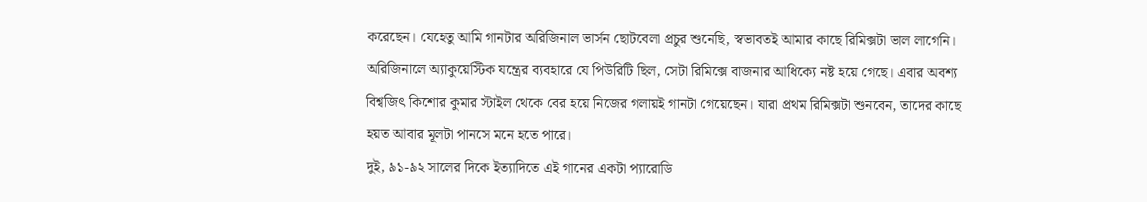করেছেন। যেহেতু আমি গানটার অরিজিনাল ভার্সন ছোটবেলা প্রচুর শুনেছি, স্বভাবতই আমার কাছে রিমিক্সটা ভাল লাগেনি। অরিজিনালে অ্যাকুয়েস্টিক যন্ত্রের ব্যবহারে যে পিউরিটি ছিল, সেটা রিমিক্সে বাজনার আধিক্যে নষ্ট হয়ে গেছে। এবার অবশ্য বিশ্বজিৎ কিশোর কুমার স্টাইল থেকে বের হয়ে নিজের গলায়ই গানটা গেয়েছেন। যারা প্রথম রিমিক্সটা শুনবেন, তাদের কাছে হয়ত আবার মূলটা পানসে মনে হতে পারে।
দুই, ৯১-৯২ সালের দিকে ইত্যাদিতে এই গানের একটা প্যারোডি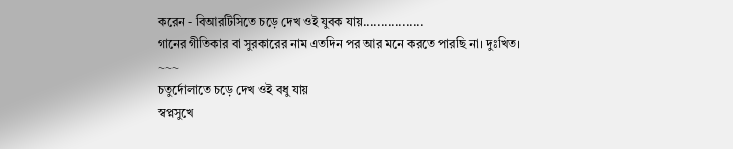করেন - বিআরটিসিতে চড়ে দেখ ওই যুবক যায়.................
গানের গীতিকার বা সুরকারের নাম এতদিন পর আর মনে করতে পারছি না। দুঃখিত।
~~~
চতুর্দোলাতে চড়ে দেখ ওই বধু যায়
স্বপ্নসুখে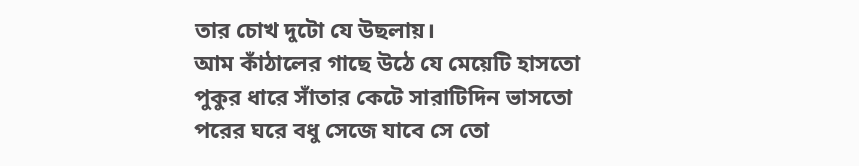তার চোখ দুটো যে উছলায়।
আম কাঁঠালের গাছে উঠে যে মেয়েটি হাসতো
পুকুর ধারে সাঁতার কেটে সারাটিদিন ভাসতো
পরের ঘরে বধু সেজে যাবে সে তো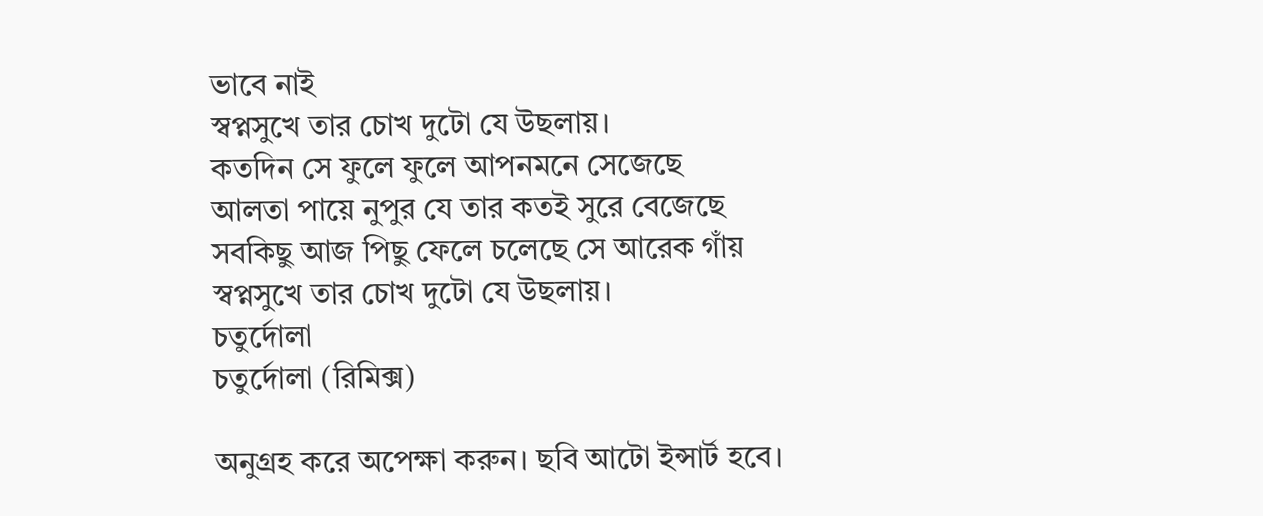ভাবে নাই
স্বপ্নসুখে তার চোখ দুটো যে উছলায়।
কতদিন সে ফুলে ফুলে আপনমনে সেজেছে
আলতা পায়ে নুপুর যে তার কতই সুরে বেজেছে
সবকিছু আজ পিছু ফেলে চলেছে সে আরেক গাঁয়
স্বপ্নসুখে তার চোখ দুটো যে উছলায়।
চতুর্দোলা
চতুর্দোলা (রিমিক্স)

অনুগ্রহ করে অপেক্ষা করুন। ছবি আটো ইন্সার্ট হবে।